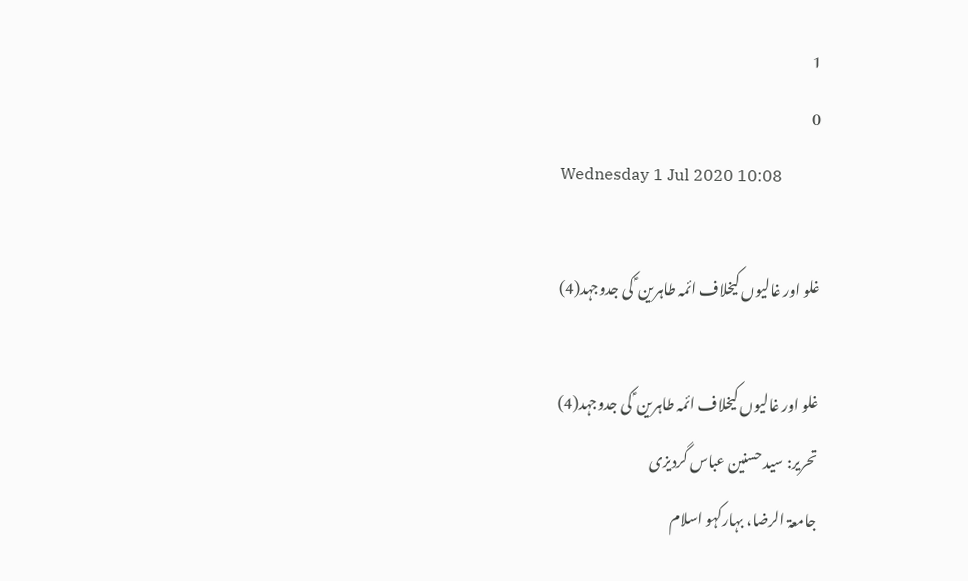1
0
Wednesday 1 Jul 2020 10:08

غلو اور غالیوں کیخلاف ائمہ طاہرین ؑ کی جدوجہد(4)

غلو اور غالیوں کیخلاف ائمہ طاہرین ؑ کی جدوجہد(4)
تحریر: سید حسنین عباس گردیزی
جامعۃ الرضا، بہارکہو اسلام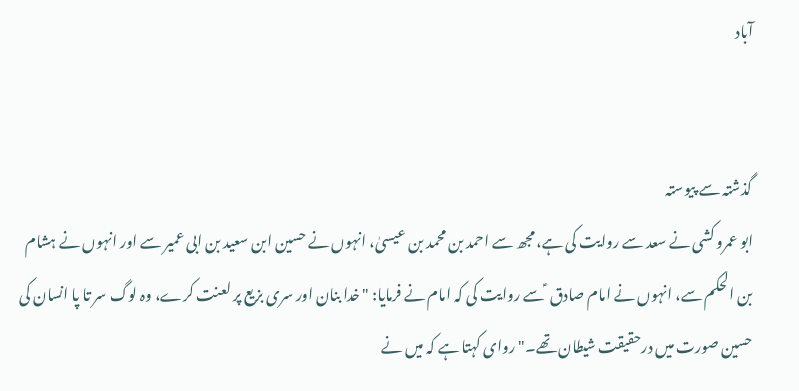آباد


گذشتہ سے پیوستہ
ابو عمرو کشی نے سعد سے روایت کی ہے، مجھ سے احمد بن محمد بن عیسیٰ، انہوں نے حسین ابن سعید بن ابی عمیر سے اور انہوں نے ہشام بن الحکم سے، انہوں نے امام صادق  ؑسے روایت کی کہ امام نے فرمایا: "خدا بنان اور سری بزیع پر لعنت کرے، وہ لوگ سر تا پا انسان کی حسین صورت میں درحقیقت شیطان تھے۔" روای کہتا ہے کہ میں نے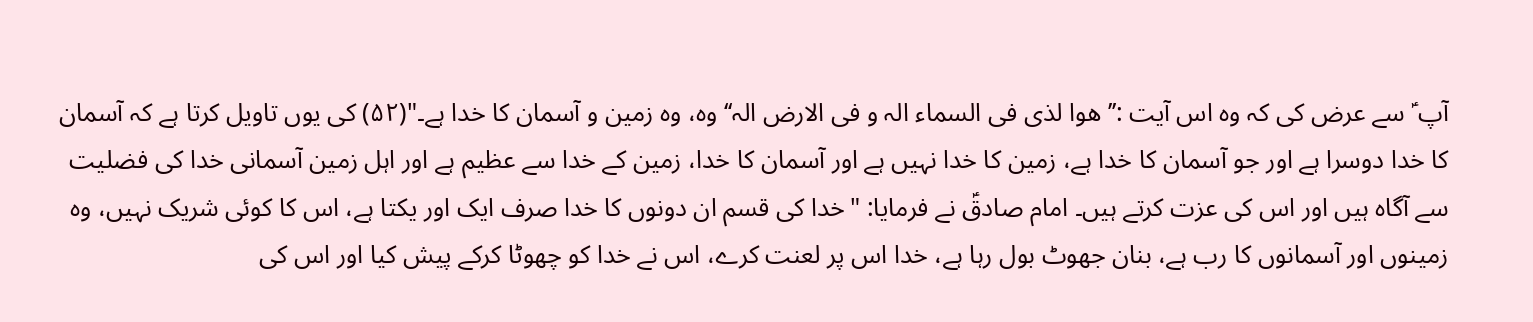آپ ؑ سے عرض کی کہ وہ اس آیت :’’ھوا لذی فی السماء الہ و فی الارض الہ‘‘ وہ، وہ زمین و آسمان کا خدا ہے۔"(۵۲) کی یوں تاویل کرتا ہے کہ آسمان کا خدا دوسرا ہے اور جو آسمان کا خدا ہے، زمین کا خدا نہیں ہے اور آسمان کا خدا، زمین کے خدا سے عظیم ہے اور اہل زمین آسمانی خدا کی فضلیت سے آگاہ ہیں اور اس کی عزت کرتے ہیں۔ امام صادقؑ نے فرمایا: "خدا کی قسم ان دونوں کا خدا صرف ایک اور یکتا ہے، اس کا کوئی شریک نہیں، وہ زمینوں اور آسمانوں کا رب ہے، بنان جھوٹ بول رہا ہے، خدا اس پر لعنت کرے، اس نے خدا کو چھوٹا کرکے پیش کیا اور اس کی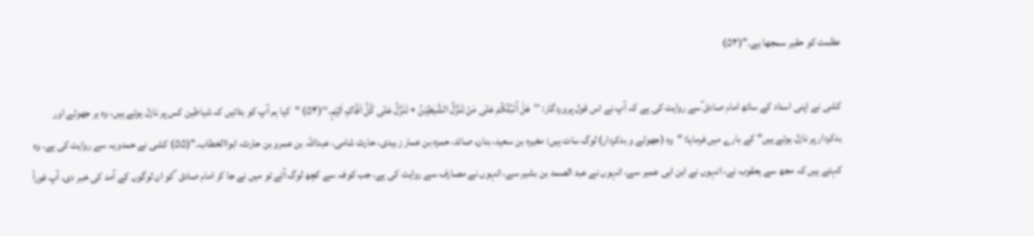عظمت کو حقیر سمجھا ہے۔"(۵۳)

کشی نے اپنی اسناد کے ساتھ امام صادق ؑسے روایت کی ہے کہ آپ نے اس قول پروردگار: ’’ھَلْ اُنَبِّئُکُمْ عَلٰی مَنْ تَنَزَّلُ الشَّیٰطِیْنُ ٭ تَنَزَّلُ عَلٰی کُلِّ اَفَّاکٍ اَثِیْمٍ۔‘‘(۵۴) "کیا ہم آپ کو بتائیں کہ شیاطین کس پر نازل ہوتے ہیں، وہ ہر جھوٹے اور بدکردار پر نازل ہوتے ہیں" کے بارے میں فرمایا: "وہ (جھوٹے و بدکردار) لوگ سات ہیں: مغیرہ بن سعید، بنان، صائد، حمزہ بن عمار زبیدی، حارث شامی، عبداللہ بن عمرو بن حارث، ابواالخطاب۔"(۵۵) کشی نے حمدویہ سے روایت کی ہے، وہ کہتے ہیں کہ مجھ سے یعقوب نے، انہوں نے ابن ابی عمیر سے، انہوں نے عبد الصمد بن بشیر سے، انہوں نے مصارف سے روایت کی ہے، جب کوفہ سے کچھ لوگ آئے تو میں نے جا کر امام صادق  ؑکو ان لوگوں کے آمد کی خبر دی، آپ فوراً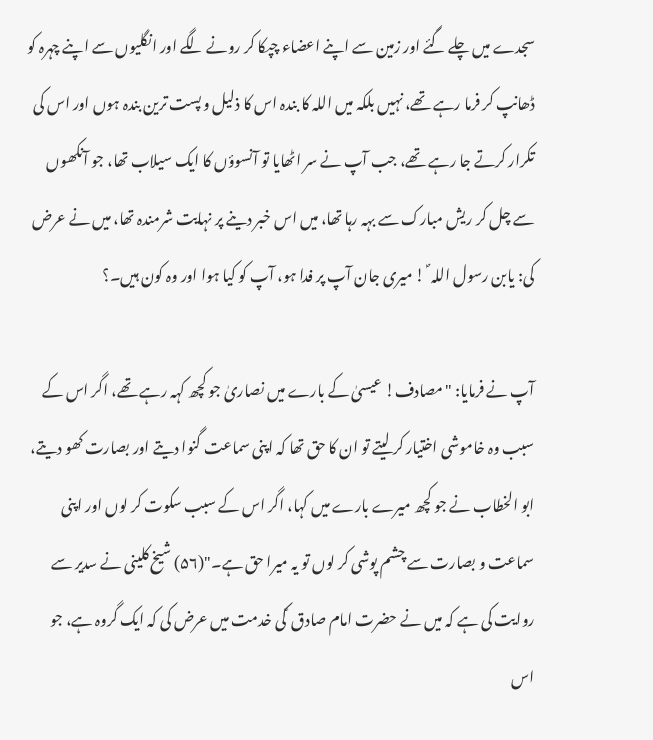سجدے میں چلے گئے اور زمین سے اپنے اعضاء چپکا کر رونے لگے اور انگلیوں سے اپنے چہرہ کو ڈھانپ کر فرما رہے تھے، نہیں بلکہ میں اللہ کا بندہ اس کا ذلیل و پست ترین بندہ ہوں اور اس کی تکرار کرتے جا رہے تھے، جب آپ نے سر اٹھایا تو آنسوؤں کا ایک سیلاب تھا، جو آنکھوں سے چل کر ریش مبارک سے بہہ رہا تھا، میں اس خبر دینے پر نہایت شرمندہ تھا، میں نے عرض کی: یابن رسول اللہ ؐ ! میری جان آپ پر فدا ہو، آپ کو کیا ہوا اور وہ کون ہیں۔؟

آپ نے فرمایا: "مصادف! عیسیٰ کے بارے میں نصاریٰ جو کچھ کہہ رہے تھے، اگر اس کے سبب وہ خاموشی اختیار کر لیتے تو ان کا حق تھا کہ اپنی سماعت گنوا دیتے اور بصارت کھو دیتے، ابو الخطاب نے جو کچھ میرے بارے میں کہا، اگر اس کے سبب سکوت کر لوں اور اپنی سماعت و بصارت سے چشم پوشی کر لوں تو یہ میرا حق ہے۔"(۵۶) شیخ کلینی نے سدیر سے روایت کی ہے کہ میں نے حضرت امام صادق  ؑکی خدمت میں عرض کی کہ ایک گروہ ہے، جو اس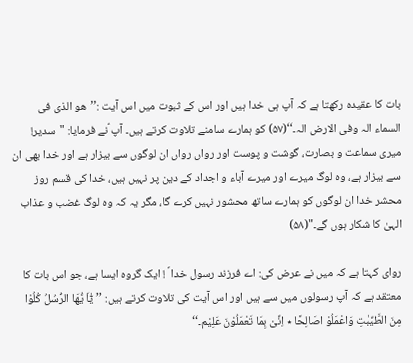بات کا عقیدہ رکھتا ہے کہ آپ ہی خدا ہیں اور اس کے ثبوت میں اس آیت :’’ھو الذی فی السماء الہ وفی الارض الہ۔‘‘(۵۷) کو ہمارے سامنے تلاوت کرتے ہیں۔ آپ ؑنے فرمایا: "سدیر! میری سماعت و بصارت، گوشت و پوست اور رواں رواں ان لوگوں سے بیزار ہے اور خدا بھی ان سے بیزار ہے، وہ لوگ میرے اور میرے آباء و اجداد کے دین پر نہیں ہیں، خدا کی قسم روز محشر خدا ان لوگوں کو ہمارے ساتھ محشور نہیں کرے گا، مگر یہ کہ وہ لوگ غضب و عذاب الہیٰ کا شکار ہوں گے۔"(۵۸)

روای کہتا ہے کہ میں نے عرض کی: اے فرزند رسول خدا ؐ ! ایک گروہ ایسا ہے، جو اس بات کا معتقد ہے کہ آپ رسولوں میں سے ہیں اور اس آیت کی تلاوت کرتے ہیں: ’’یٰٓاَ یُّھَا الرُّسُلُ کُلُوْا مِنَ الطَّیِّبٰتِ وَاعْمَلُوْ اصَالِحًا ٭ اِنِّیْ بِمَا تَعْمَلُوْنَ عَلِیْم۔‘‘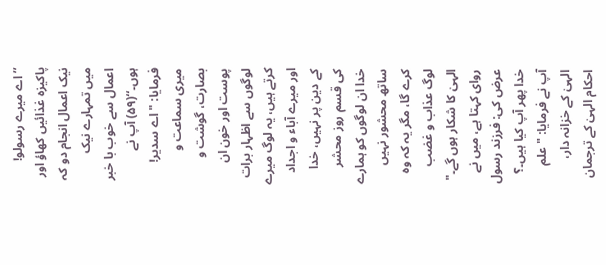’’اے میرے رسولو! پاکیزہ غذائیں کھاؤ اور نیک اعمال انجام دو کہ میں تمہارے نیک اعمال سے خوب با خبر ہوں۔‘‘(۵۹) آپ نے فرمایا: "اے سدیر! میری سماعت و بصارت، گوشت و پوست اور خون ان لوگوں سے اظہار برات کرتے ہیں، یہ لوگ میرے اور میرے آباء و اجداد کے دین پر نہیں، خدا کی قسم روز محشر خدا ان لوگوں کو ہمارے ساتھ محشور نہیں کرے گا، مگر یہ کہ وہ لوگ عذاب و غضب الہیٰ کا شکار ہوں گے۔" روای کہتا ہے، میں نے عرض کی: فرزند رسول خدا پھر آپ کیا ہیں۔؟ آپ نے فرمایا: "علم الہیٰ کے خزانہ دار، احکام الہیٰ کے ترجمان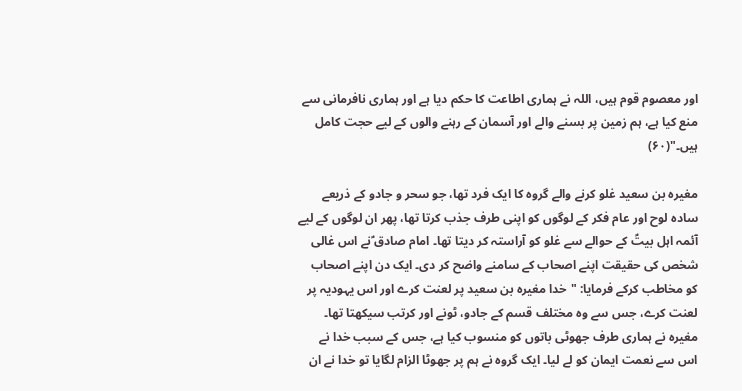اور معصوم قوم ہیں، اللہ نے ہماری اطاعت کا حکم دیا ہے اور ہماری نافرمانی سے منع کیا ہے، ہم زمین پر بسنے والے اور آسمان کے رہنے والوں کے لیے حجت کامل ہیں۔"(۶۰)

مغیرہ بن سعید غلو کرنے والے گروہ کا ایک فرد تھا، جو سحر و جادو کے ذریعے سادہ لوح اور عام فکر کے لوگوں کو اپنی طرف جذب کرتا تھا، پھر ان لوگوں کے لیے آئمہ اہل بیتؑ کے حوالے سے غلو کو آراستہ کر دیتا تھا۔ امام صادق ؑنے اس غالی شخص کی حقیقت اپنے اصحاب کے سامنے واضح کر دی۔ ایک دن اپنے اصحاب کو مخاطب کرکے فرمایا: "خدا مغیرہ بن سعید پر لعنت کرے اور اس یہودیہ پر لعنت کرے، جس سے وہ مختلف قسم کے جادو، ٹونے اور کرتب سیکھتا تھا۔ مغیرہ نے ہماری طرف جھوٹی باتوں کو منسوب کیا ہے، جس کے سبب خدا نے اس سے نعمت ایمان کو لے لیا۔ ایک گروہ نے ہم پر جھوٹا الزام لگایا تو خدا نے ان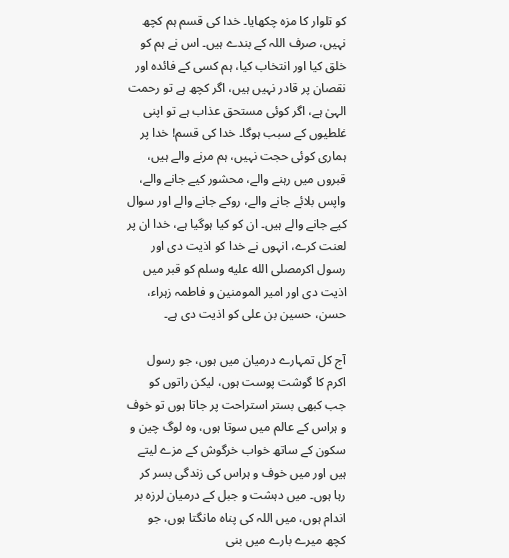کو تلوار کا مزہ چکھایا۔ خدا کی قسم ہم کچھ نہیں، صرف اللہ کے بندے ہیں۔ اس نے ہم کو خلق کیا اور انتخاب کیا، ہم کسی کے فائدہ اور نقصان پر قادر نہیں ہیں، اگر کچھ ہے تو رحمت الہیٰ ہے، اگر کوئی مستحق عذاب ہے تو اپنی غلطیوں کے سبب ہوگا۔ خدا کی قسم! خدا پر ہماری کوئی حجت نہیں، ہم مرنے والے ہیں، قبروں میں رہنے والے، محشور کیے جانے والے، واپس بلائے جانے والے، روکے جانے والے اور سوال کیے جانے والے ہیں۔ ان کو کیا ہوگیا ہے، خدا ان پر لعنت کرے، انہوں نے خدا کو اذیت دی اور رسول اکرمصلى الله عليه وسلم کو قبر میں اذیت دی اور امیر المومنین و فاطمہ زہراء، حسن، حسین بن علی کو اذیت دی ہے۔

آج کل تمہارے درمیان میں ہوں، جو رسول اکرم کا گوشت پوست ہوں، لیکن راتوں کو جب کبھی بستر استراحت پر جاتا ہوں تو خوف و ہراس کے عالم میں سوتا ہوں، وہ لوگ چین و سکون کے ساتھ خواب خرگوش کے مزے لیتے ہیں اور میں خوف و ہراس کی زندگی بسر کر رہا ہوں۔ میں دہشت و جبل کے درمیان لرزہ بر اندام ہوں، میں اللہ کی پناہ مانگتا ہوں، جو کچھ میرے بارے میں بنی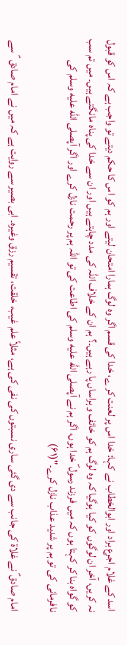اسد کے غلام اجرع براد اور ابوالخطاب نے کہا: خدا اس پر لعنت کر ے، خدا کی قسم اگر وہ لوگ ہمارا امتحان لیتے اور ہم کو اس کا حکم دیتے تو واجب ہے کہ اس کو قبول نہ کریں، آخر ان لوگوں کو کیا ہوگیا کہ وہ لوگ ہم کو خائف و ہراساں پا رہے ہیں۔؟ ہم ان کے خلاف اللہ کی مدد چاہتے ہیں اور ان سے خدا کی پناہ مانگتے ہیں۔ میں تم سب کو گواہ بنا کر کہتا ہوں کہ میں فرزند رسول ؐ خدا ہوں، اگر ہم نے آپصلى الله عليه وسلم کی اطاعت کی تو اللہ ہم پر رحمت نازل کرے اور اگر آپصلى الله عليه وسلم کی نافرمانی کی تو ہم پر شدید عذاب نازل کرے۔"(۶۱)

امام صادق ؑ نے غلاۃ کی جانب سے دی گئی ساری نسبتوں کی نفی کی ہے، مثلاً علم غیب، خلقت، تقسیم رزق وغیرہ۔ ابی بصیر سے روایت ہے کہ میں نے امام صادق  ؑ سے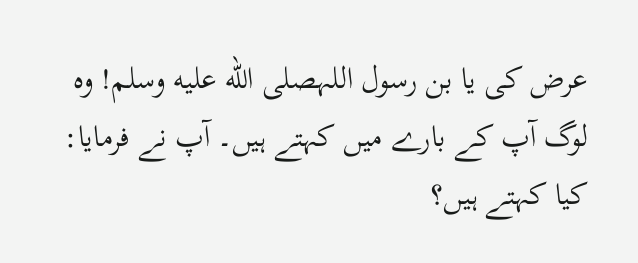عرض کی یا بن رسول اللہصلى الله عليه وسلم! وہ لوگ آپ کے بارے میں کہتے ہیں۔ آپ نے فرمایا: کیا کہتے ہیں؟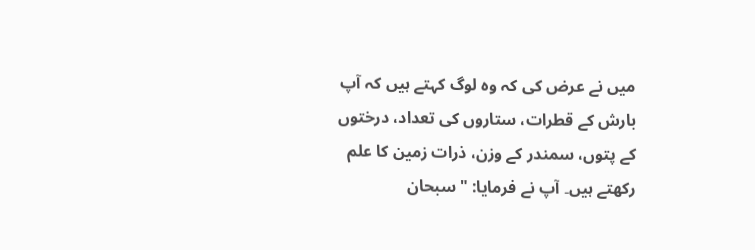میں نے عرض کی کہ وہ لوگ کہتے ہیں کہ آپ بارش کے قطرات، ستاروں کی تعداد، درختوں کے پتوں، سمندر کے وزن، ذرات زمین کا علم رکھتے ہیں۔ آپ نے فرمایا: "سبحان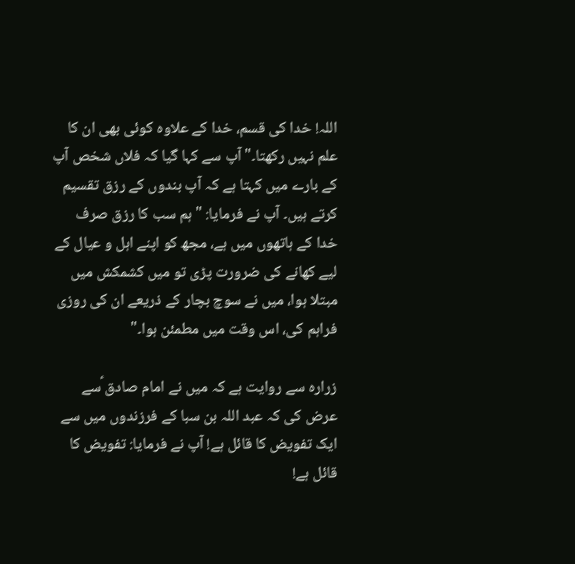اللہ! خدا کی قسم، خدا کے علاوہ کوئی بھی ان کا علم نہیں رکھتا۔" آپ سے کہا گیا کہ فلاں شخص آپ کے بارے میں کہتا ہے کہ آپ بندوں کے رزق تقسیم کرتے ہیں۔ آپ نے فرمایا: "ہم سب کا رزق صرف خدا کے ہاتھوں میں ہے، مجھ کو اپنے اہل و عیال کے لیے کھانے کی ضرورت پڑی تو میں کشمکش میں مبتلا ہوا، میں نے سوچ بچار کے ذریعے ان کی روزی فراہم کی، اس وقت میں مطمئن ہوا۔"

زرارہ سے روایت ہے کہ میں نے امام صادق ؑسے عرض کی کہ عبد اللہ بن سبا کے فرزندوں میں سے ایک تفویض کا قائل ہے! آپ نے فرمایا: تفویض کا قائل ہے!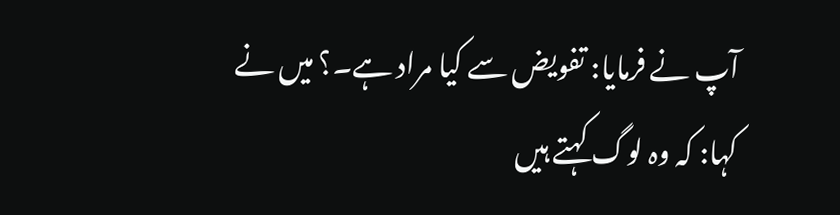آپ نے فرمایا: تفویض سے کیا مراد ہے۔؟ میں نے کہا: کہ وہ لوگ کہتے ہیں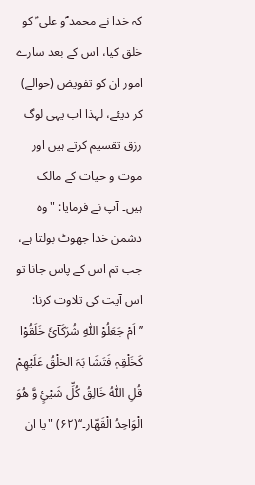کہ خدا نے محمد ؐو علی ؑ کو خلق کیا، اس کے بعد سارے امور ان کو تفویض (حوالے) کر دیئے، لہذا اب یہی لوگ رزق تقسیم کرتے ہیں اور موت و حیات کے مالک ہیں۔ آپ نے فرمایا: "وہ دشمن خدا جھوٹ بولتا ہے، جب تم اس کے پاس جانا تو اس آیت کی تلاوت کرنا:
’’ اَمْ جَعَلُوْ الِلّٰہِ شُرَکَآئَ خَلَقُوْا کَخَلْقِہٖ فَتَشَا بَہَ الخلْقُ عَلَیْھِمْ قُلِ اللّٰہُ خَالِقُ کُلِّ شَیْئٍ وَّ ھُوَ الْوَاحِدُ الْقَھّار۔‘‘(۶۲) "یا ان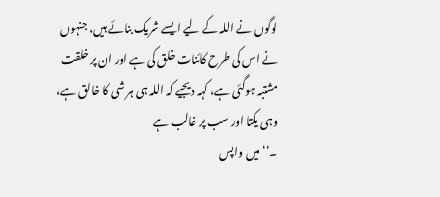لوگوں نے اللہ کے لیے ایسے شریک بنائے ہیں، جنہوں نے اس کی طرح کائنات خلق کی ہے اور ان پر خلقت مشتبہ ہوگئی ہے، کہہ دیجیے کہ اللہ ہی ہر شی کا خالق ہے، وہی یکتا اور سب پر غالب ہے
۔‘‘ میں واپس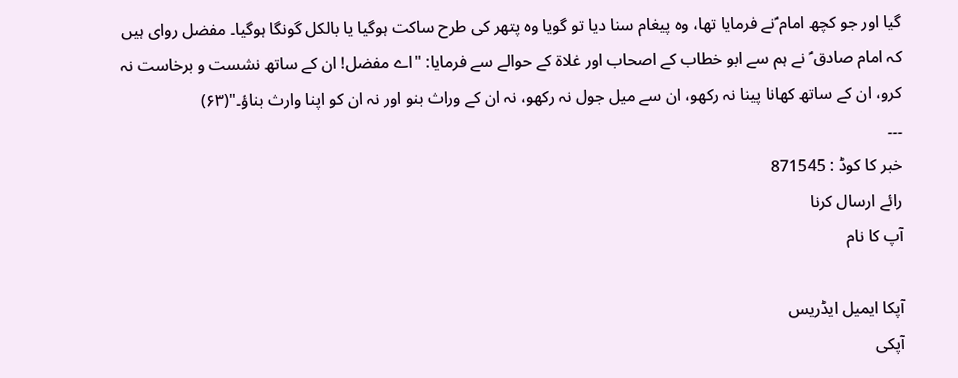گیا اور جو کچھ امام ؑنے فرمایا تھا، وہ پیغام سنا دیا تو گویا وہ پتھر کی طرح ساکت ہوگیا یا بالکل گونگا ہوگیا۔ مفضل روای ہیں کہ امام صادق ؑ نے ہم سے ابو خطاب کے اصحاب اور غلاۃ کے حوالے سے فرمایا: "اے مفضل! ان کے ساتھ نشست و برخاست نہ کرو، ان کے ساتھ کھانا پینا نہ رکھو، ان سے میل جول نہ رکھو، نہ ان کے وراث بنو اور نہ ان کو اپنا وارث بناؤ۔"(۶۳)
۔۔۔
خبر کا کوڈ : 871545
رائے ارسال کرنا
آپ کا نام

آپکا ایمیل ایڈریس
آپکی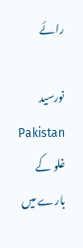رائے

نورسید
Pakistan
غلو کے بارے میں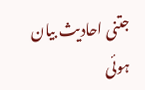جتنی احادیث بیان ہوئی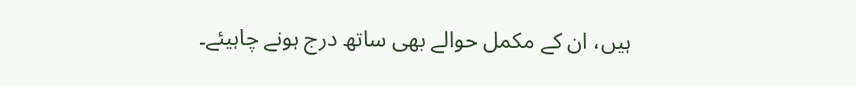ہیں، ان کے مکمل حوالے بھی ساتھ درج ہونے چاہیئے۔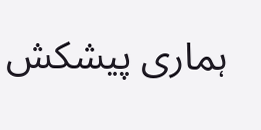ہماری پیشکش